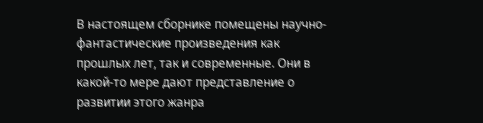В настоящем сборнике помещены научно-фантастические произведения как прошлых лет, так и современные. Они в какой-то мере дают представление о развитии этого жанра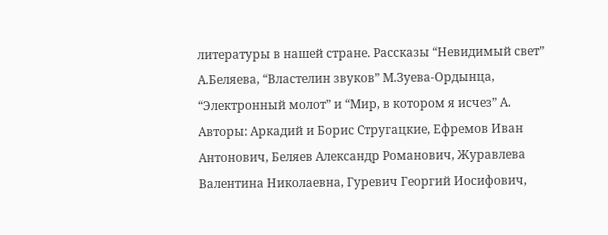литературы в нашей стране. Рассказы “Невидимый свет” А.Беляева, “Властелин звуков” М.Зуева-Ордынца, “Электронный молот” и “Мир, в котором я исчез” А.
Авторы: Аркадий и Борис Стругацкие, Ефремов Иван Антонович, Беляев Александр Романович, Журавлева Валентина Николаевна, Гуревич Георгий Иосифович,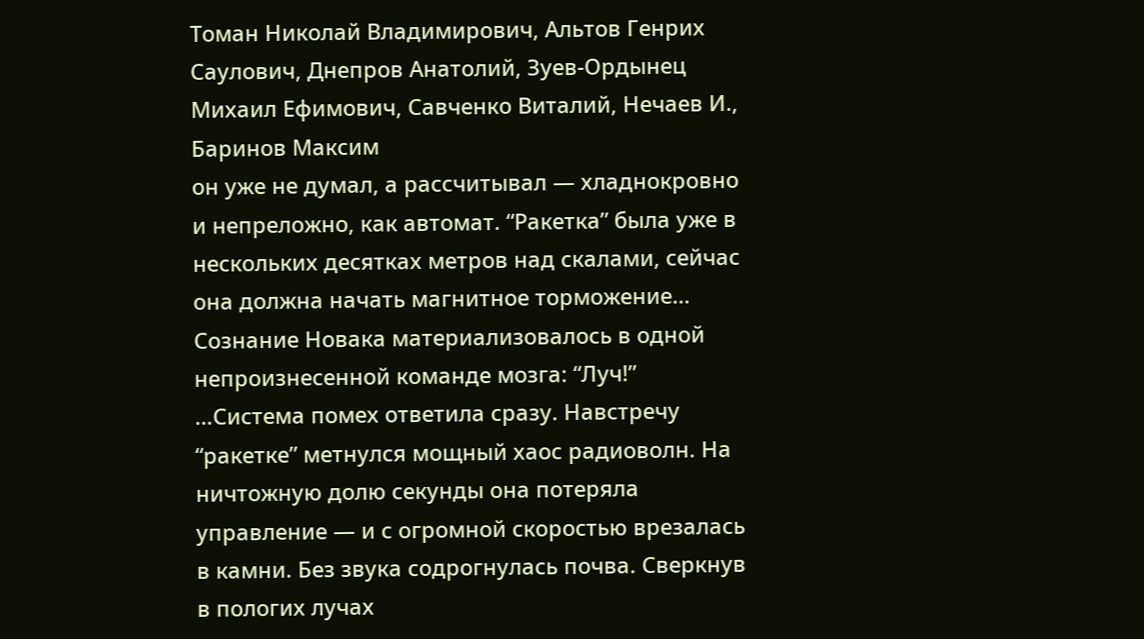Томан Николай Владимирович, Альтов Генрих Саулович, Днепров Анатолий, Зуев-Ордынец Михаил Ефимович, Савченко Виталий, Нечаев И., Баринов Максим
он уже не думал, а рассчитывал — хладнокровно и непреложно, как автомат. “Ракетка” была уже в нескольких десятках метров над скалами, сейчас она должна начать магнитное торможение… Сознание Новака материализовалось в одной непроизнесенной команде мозга: “Луч!”
…Система помех ответила сразу. Навстречу “ракетке” метнулся мощный хаос радиоволн. На ничтожную долю секунды она потеряла управление — и с огромной скоростью врезалась в камни. Без звука содрогнулась почва. Сверкнув в пологих лучах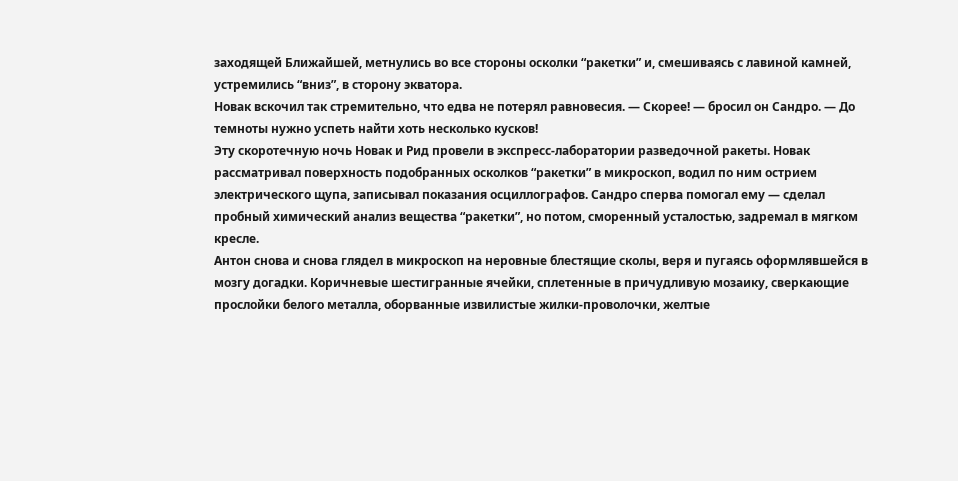заходящей Ближайшей, метнулись во все стороны осколки “ракетки” и, смешиваясь с лавиной камней, устремились “вниз”, в сторону экватора.
Новак вскочил так стремительно, что едва не потерял равновесия. — Скорее! — бросил он Сандро. — До темноты нужно успеть найти хоть несколько кусков!
Эту скоротечную ночь Новак и Рид провели в экспресс-лаборатории разведочной ракеты. Новак рассматривал поверхность подобранных осколков “ракетки” в микроскоп, водил по ним острием электрического щупа, записывал показания осциллографов. Сандро сперва помогал ему — сделал пробный химический анализ вещества “ракетки”, но потом, сморенный усталостью, задремал в мягком кресле.
Антон снова и снова глядел в микроскоп на неровные блестящие сколы, веря и пугаясь оформлявшейся в мозгу догадки. Коричневые шестигранные ячейки, сплетенные в причудливую мозаику, сверкающие прослойки белого металла, оборванные извилистые жилки-проволочки, желтые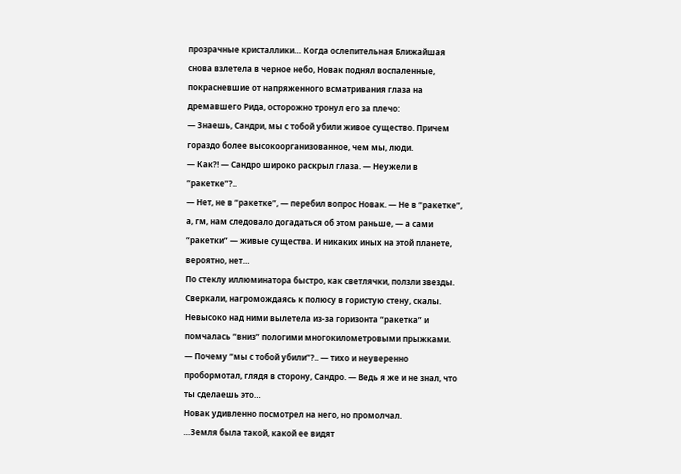прозрачные кристаллики… Когда ослепительная Ближайшая снова взлетела в черное небо, Новак поднял воспаленные, покрасневшие от напряженного всматривания глаза на дремавшего Рида, осторожно тронул его за плечо:
— Знаешь, Сандри, мы с тобой убили живое существо. Причем гораздо более высокоорганизованное, чем мы, люди.
— Как?! — Сандро широко раскрыл глаза. — Неужели в “ракетке”?..
— Нет, не в “ракетке”, — перебил вопрос Новак. — Не в “ракетке”, а, гм, нам следовало догадаться об этом раньше, — а сами “ракетки” — живые существа. И никаких иных на этой планете, вероятно, нет…
По стеклу иллюминатора быстро, как светлячки, ползли звезды. Сверкали, нагромождаясь к полюсу в гористую стену, скалы. Невысоко над ними вылетела из-за горизонта “ракетка” и помчалась “вниз” пологими многокилометровыми прыжками.
— Почему “мы с тобой убили”?.. — тихо и неуверенно пробормотал, глядя в сторону, Сандро. — Ведь я же и не знал, что ты сделаешь это…
Новак удивленно посмотрел на него, но промолчал.
…Земля была такой, какой ее видят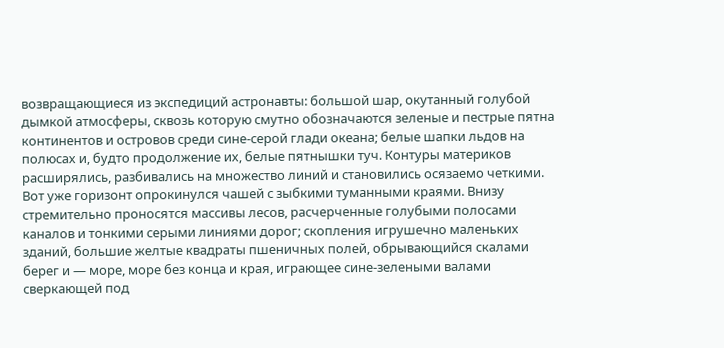возвращающиеся из экспедиций астронавты: большой шар, окутанный голубой дымкой атмосферы, сквозь которую смутно обозначаются зеленые и пестрые пятна континентов и островов среди сине-серой глади океана; белые шапки льдов на полюсах и, будто продолжение их, белые пятнышки туч. Контуры материков расширялись, разбивались на множество линий и становились осязаемо четкими. Вот уже горизонт опрокинулся чашей с зыбкими туманными краями. Внизу стремительно проносятся массивы лесов, расчерченные голубыми полосами каналов и тонкими серыми линиями дорог; скопления игрушечно маленьких зданий, большие желтые квадраты пшеничных полей, обрывающийся скалами берег и — море, море без конца и края, играющее сине-зелеными валами сверкающей под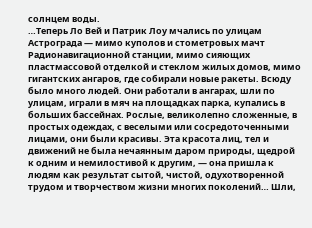солнцем воды.
…Теперь Ло Вей и Патрик Лоу мчались по улицам Астрограда — мимо куполов и стометровых мачт Радионавигационной станции, мимо сияющих пластмассовой отделкой и стеклом жилых домов, мимо гигантских ангаров, где собирали новые ракеты. Всюду было много людей. Они работали в ангарах, шли по улицам, играли в мяч на площадках парка, купались в больших бассейнах. Рослые, великолепно сложенные, в простых одеждах, с веселыми или сосредоточенными лицами, они были красивы. Эта красота лиц, тел и движений не была нечаянным даром природы, щедрой к одним и немилостивой к другим, — она пришла к людям как результат сытой, чистой, одухотворенной трудом и творчеством жизни многих поколений… Шли,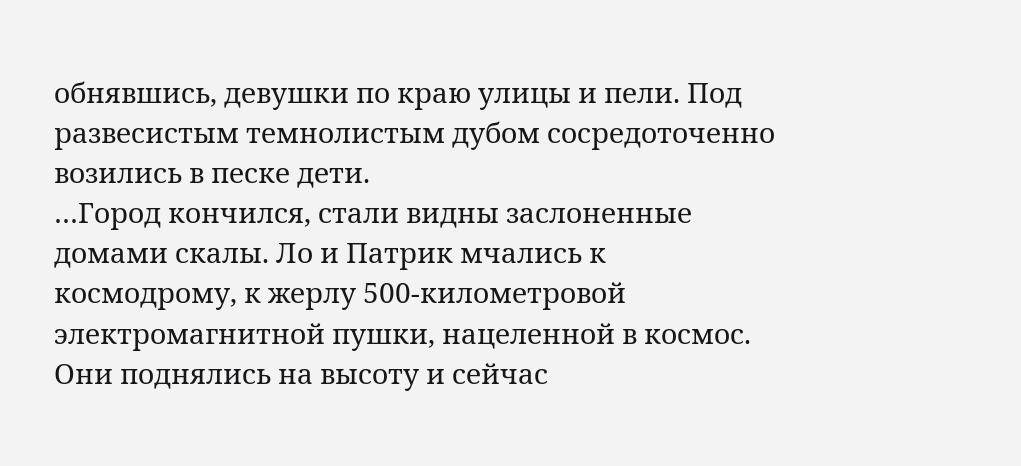обнявшись, девушки по краю улицы и пели. Под развесистым темнолистым дубом сосредоточенно возились в песке дети.
…Город кончился, стали видны заслоненные домами скалы. Ло и Патрик мчались к космодрому, к жерлу 500-километровой электромагнитной пушки, нацеленной в космос. Они поднялись на высоту и сейчас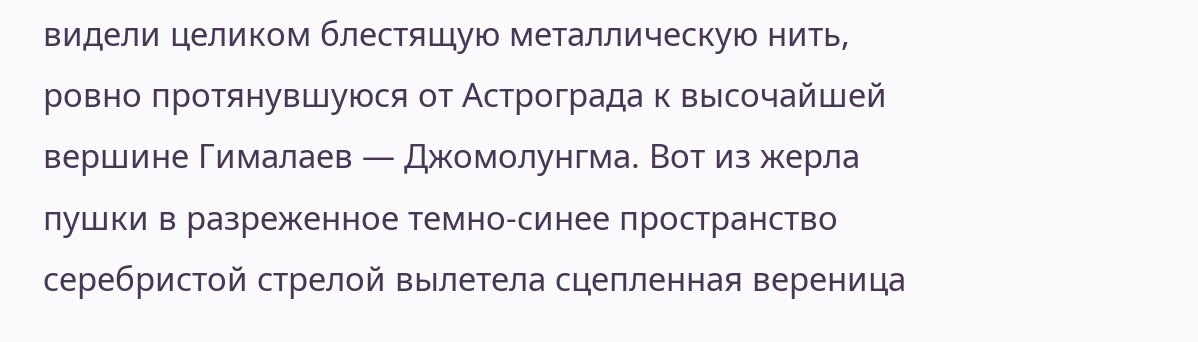видели целиком блестящую металлическую нить, ровно протянувшуюся от Астрограда к высочайшей вершине Гималаев — Джомолунгма. Вот из жерла пушки в разреженное темно-синее пространство серебристой стрелой вылетела сцепленная вереница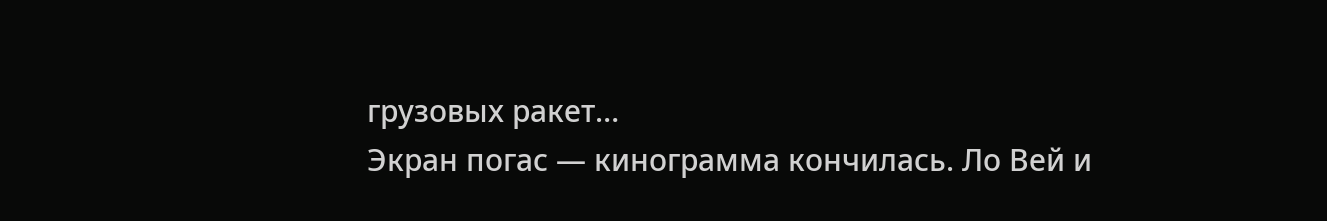грузовых ракет…
Экран погас — кинограмма кончилась. Ло Вей и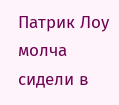Патрик Лоу молча сидели в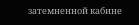затемненной кабине